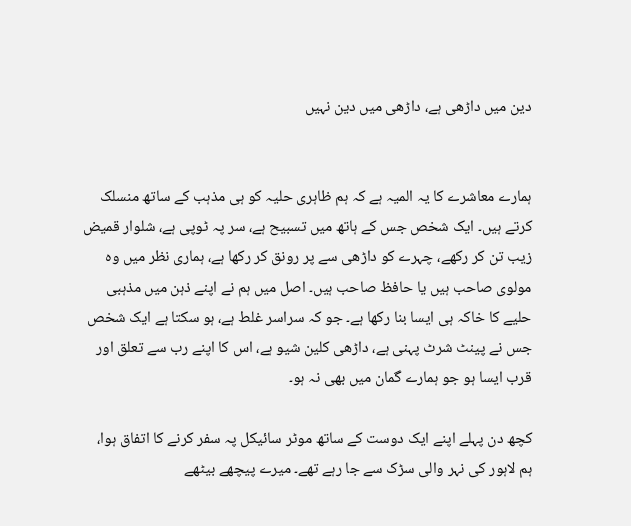دین میں داڑھی ہے، داڑھی میں دین نہیں


ہمارے معاشرے کا یہ المیہ ہے کہ ہم ظاہری حلیہ کو ہی مذہب کے ساتھ منسلک کرتے ہیں۔ ایک شخص جس کے ہاتھ میں تسبیح ہے، سر پہ ٹوپی ہے، شلوار قمیض زیب تن کر رکھے، چہرے کو داڑھی سے پر رونق کر رکھا ہے، ہماری نظر میں وہ مولوی صاحب ہیں یا حافظ صاحب ہیں۔ اصل میں ہم نے اپنے ذہن میں مذہبی حلیے کا خاکہ ہی ایسا بنا رکھا ہے۔ جو کہ سراسر غلط ہے، ہو سکتا ہے ایک شخص جس نے پینٹ شرٹ پہنی ہے، داڑھی کلین شیو ہے، اس کا اپنے رب سے تعلق اور قرب ایسا ہو جو ہمارے گمان میں بھی نہ ہو۔

کچھ دن پہلے اپنے ایک دوست کے ساتھ موٹر سائیکل پہ سفر کرنے کا اتفاق ہوا، ہم لاہور کی نہر والی سڑک سے جا رہے تھے۔ میرے پیچھے بیٹھے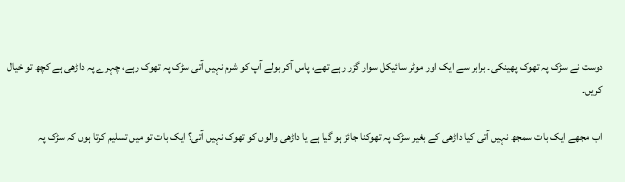دوست نے سڑک پہ تھوک پھینکی۔ برابر سے ایک اور موٹر سائیکل سوار گزر رہے تھے، پاس آکر بولے آپ کو شرم نہیں آتی سڑک پہ تھوک رہے، چہرے پہ داڑھی ہے کچھ تو خیال کریں۔

اب مجھے ایک بات سمجھ نہیں آتی کیا داڑھی کے بغیر سڑک پہ تھوکنا جائز ہو گیا ہے یا داڑھی والوں کو تھوک نہیں آتی؟ ایک بات تو میں تسلیم کرتا ہوں کہ سڑک پہ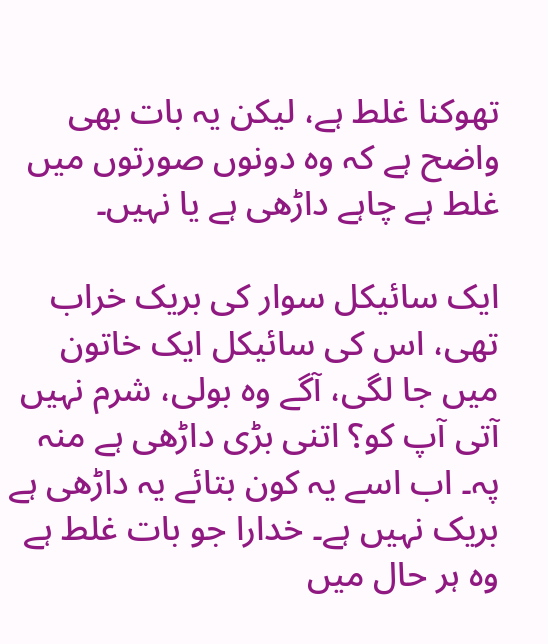تھوکنا غلط ہے، لیکن یہ بات بھی واضح ہے کہ وہ دونوں صورتوں میں غلط ہے چاہے داڑھی ہے یا نہیں۔

ایک سائیکل سوار کی بریک خراب تھی، اس کی سائیکل ایک خاتون میں جا لگی، آگے وہ بولی، شرم نہیں آتی آپ کو؟ اتنی بڑی داڑھی ہے منہ پہ۔ اب اسے یہ کون بتائے یہ داڑھی ہے بریک نہیں ہے۔ خدارا جو بات غلط ہے وہ ہر حال میں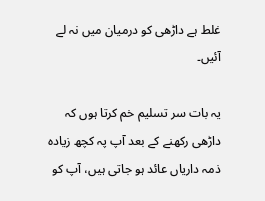غلط ہے داڑھی کو درمیان میں نہ لے آئیں۔

یہ بات سر تسلیم خم کرتا ہوں کہ داڑھی رکھنے کے بعد آپ پہ کچھ زیادہ ذمہ داریاں عائد ہو جاتی ہیں، آپ کو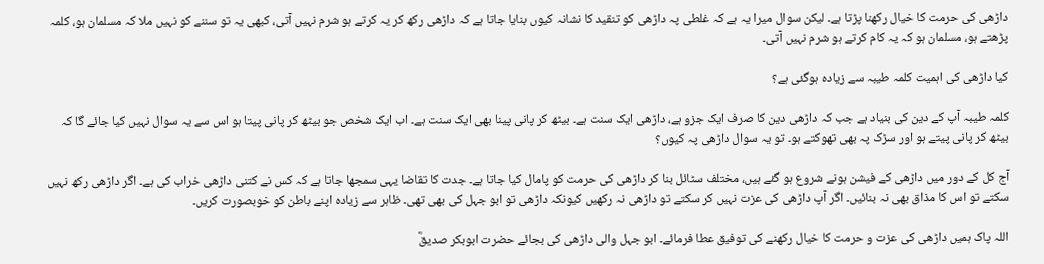داڑھی کی حرمت کا خیال رکھنا پڑتا ہے۔ لیکن سوال میرا یہ ہے کہ غلطی پہ داڑھی کو تنقید کا نشانہ کیوں بنایا جاتا ہے کہ داڑھی رکھ کر یہ کرتے ہو شرم نہیں آتی، کبھی یہ تو سننے کو نہیں ملا کہ مسلمان ہو، کلمہ پڑھتے ہو، مسلمان ہو کہ یہ کام کرتے ہو شرم نہیں آتی۔

کیا داڑھی کی اہمیت کلمہ طیبہ سے زیادہ ہوگئی ہے؟

کلمہ طیبہ آپ کے دین کی بنیاد ہے جب کہ داڑھی دین کا صرف ایک جزو ہے، داڑھی ایک سنت ہے۔ بیٹھ کر پانی پینا بھی ایک سنت ہے۔ اب ایک شخص جو بیٹھ کر پانی پیتا ہو اس سے یہ سوال نہیں کیا جائے گا کہ بیٹھ کر پانی پیتے ہو اور سڑک پہ بھی تھوکتے ہو۔ تو یہ سوال داڑھی پہ کیوں؟

آج کل کے دور میں داڑھی کے فیشن ہونے شروع ہو گئے ہیں، مختلف سٹائل بنا کر داڑھی کی حرمت کو پامال کیا جاتا ہے۔ جدت کا تقاضا یہی سمجھا جاتا ہے کہ کس نے کتنی داڑھی خراب کی ہے۔ اگر داڑھی رکھ نہیں سکتے تو اس کا مذاق بھی نہ بنائیں۔ اگر آپ داڑھی کی عزت نہیں کر سکتے تو داڑھی نہ رکھیں کیونکہ داڑھی تو ابو جہل کی بھی تھی۔ ظاہر سے زیادہ اپنے باطن کو خوبصورت کریں۔

اللہ پاک ہمیں داڑھی کی عزت و حرمت کا خیال رکھنے کی توفیق عطا فرمائے۔ ابو جہل والی داڑھی کی بجائے حضرت ابوبکر صدیقؓ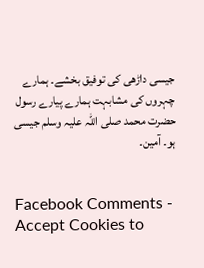جیسی داڑھی کی توفیق بخشے۔ ہمارے چہروں کی مشابہت ہمارے پیارے رسول حضرت محمد صلی اللہ علیہ وسلم جیسی ہو۔ آمین۔


Facebook Comments - Accept Cookies to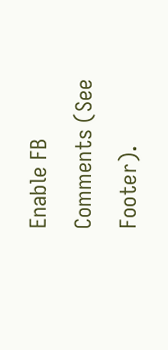Enable FB Comments (See Footer).